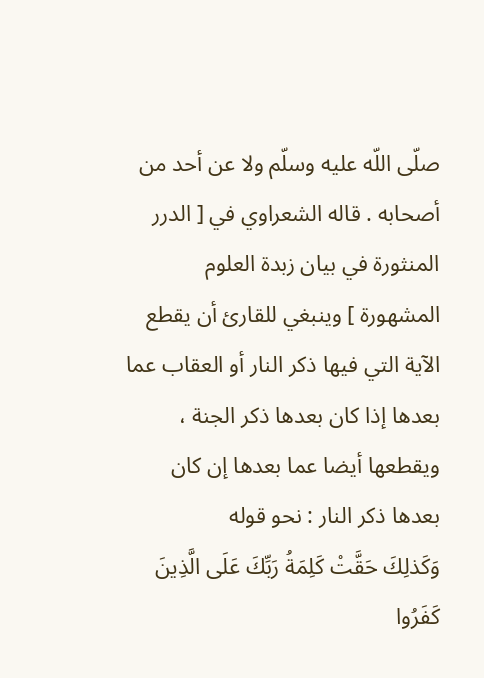صلّى اللّه عليه وسلّم ولا عن أحد من أصحابه . قاله الشعراوي في [ الدرر المنثورة في بيان زبدة العلوم المشهورة ] وينبغي للقارئ أن يقطع الآية التي فيها ذكر النار أو العقاب عما بعدها إذا كان بعدها ذكر الجنة ، ويقطعها أيضا عما بعدها إن كان بعدها ذكر النار : نحو قوله
وَكَذلِكَ حَقَّتْ كَلِمَةُ رَبِّكَ عَلَى الَّذِينَ كَفَرُوا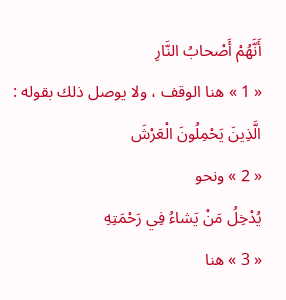أَنَّهُمْ أَصْحابُ النَّارِ
« 1 » هنا الوقف ، ولا يوصل ذلك بقوله :
الَّذِينَ يَحْمِلُونَ الْعَرْشَ
« 2 » ونحو
يُدْخِلُ مَنْ يَشاءُ فِي رَحْمَتِهِ
« 3 » هنا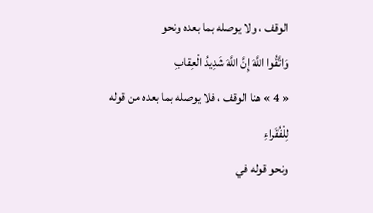الوقف ، ولا يوصله بما بعده ونحو
وَاتَّقُوا اللَّهَ إِنَّ اللَّهَ شَدِيدُ الْعِقابِ
« 4 » هنا الوقف ، فلا يوصله بما بعده من قوله
لِلْفُقَراءِ
ونحو قوله في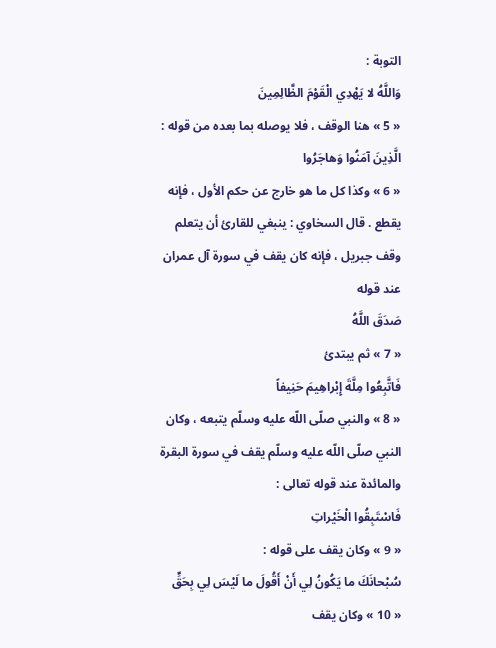التوبة :
وَاللَّهُ لا يَهْدِي الْقَوْمَ الظَّالِمِينَ
« 5 » هنا الوقف ، فلا يوصله بما بعده من قوله :
الَّذِينَ آمَنُوا وَهاجَرُوا
« 6 » وكذا كل ما هو خارج عن حكم الأول ، فإنه يقطع . قال السخاوي : ينبغي للقارئ أن يتعلم وقف جبريل ، فإنه كان يقف في سورة آل عمران عند قوله
صَدَقَ اللَّهُ
« 7 » ثم يبتدئ
فَاتَّبِعُوا مِلَّةَ إِبْراهِيمَ حَنِيفاً
« 8 » والنبي صلّى اللّه عليه وسلّم يتبعه ، وكان النبي صلّى اللّه عليه وسلّم يقف في سورة البقرة والمائدة عند قوله تعالى :
فَاسْتَبِقُوا الْخَيْراتِ
« 9 » وكان يقف على قوله :
سُبْحانَكَ ما يَكُونُ لِي أَنْ أَقُولَ ما لَيْسَ لِي بِحَقٍّ
« 10 » وكان يقف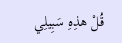قُلْ هذِهِ سَبِيلِي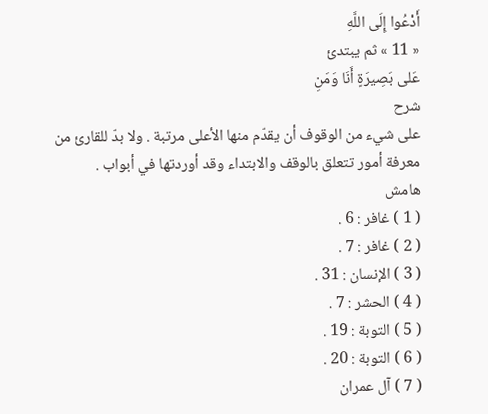أَدْعُوا إِلَى اللَّهِ
« 11 » ثم يبتدئ
عَلى بَصِيرَةٍ أَنَا وَمَنِ
شرح
على شيء من الوقوف أن يقدّم منها الأعلى مرتبة . ولا بدّ للقارئ من معرفة أمور تتعلق بالوقف والابتداء وقد أوردتها في أبواب .
هامش
( 1 ) غافر : 6 .
( 2 ) غافر : 7 .
( 3 ) الإنسان : 31 .
( 4 ) الحشر : 7 .
( 5 ) التوبة : 19 .
( 6 ) التوبة : 20 .
( 7 ) آل عمران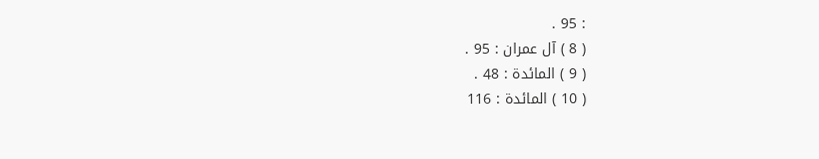: 95 .
( 8 ) آل عمران : 95 .
( 9 ) المائدة : 48 .
( 10 ) المائدة : 116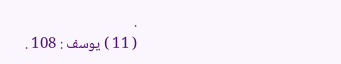.
( 11 ) يوسف : 108 .